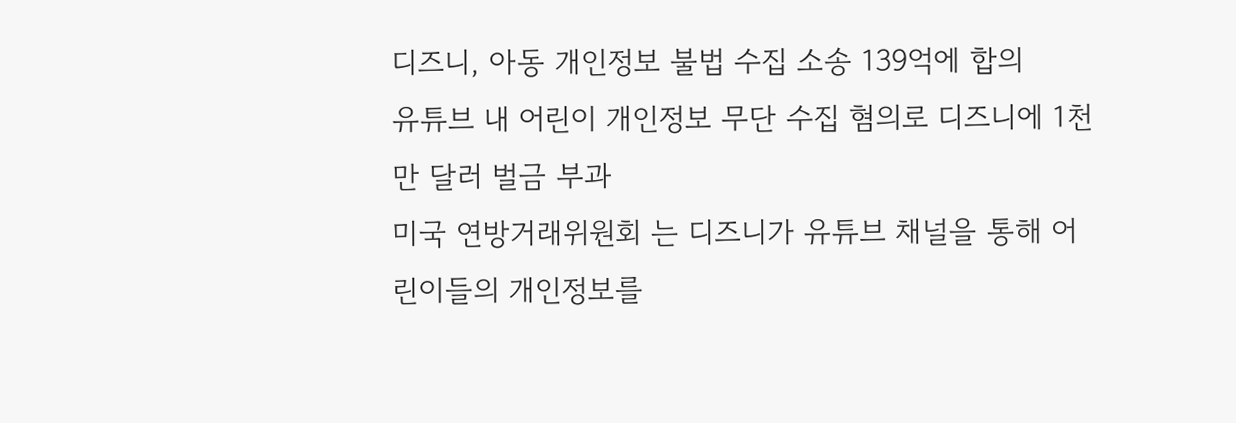디즈니, 아동 개인정보 불법 수집 소송 139억에 합의
유튜브 내 어린이 개인정보 무단 수집 혐의로 디즈니에 1천만 달러 벌금 부과
미국 연방거래위원회 는 디즈니가 유튜브 채널을 통해 어린이들의 개인정보를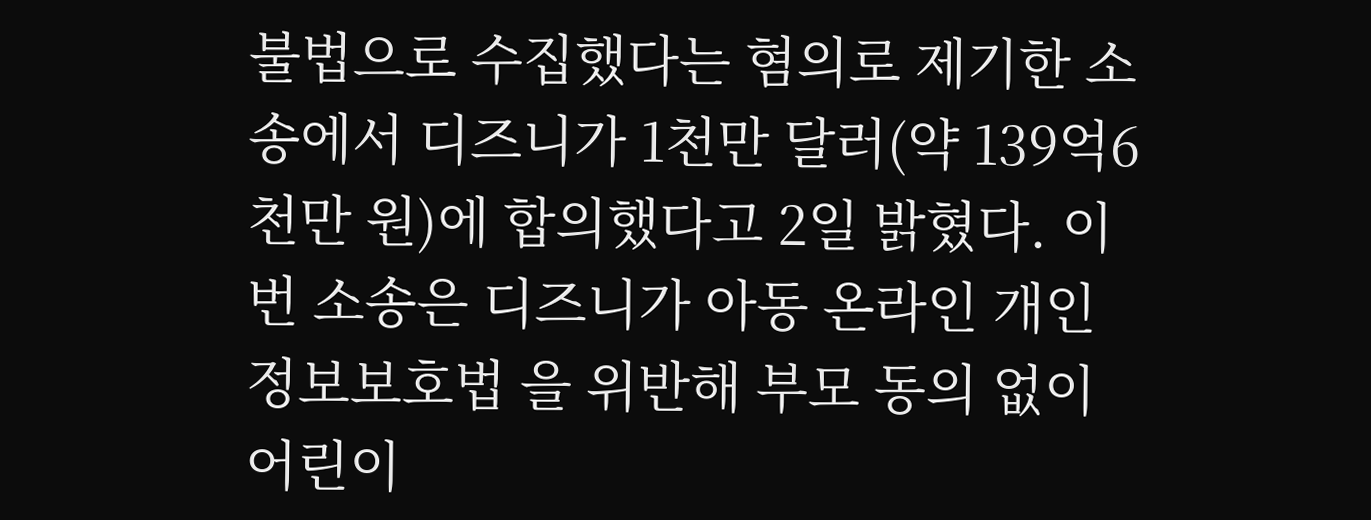불법으로 수집했다는 혐의로 제기한 소송에서 디즈니가 1천만 달러(약 139억6천만 원)에 합의했다고 2일 밝혔다. 이번 소송은 디즈니가 아동 온라인 개인정보보호법 을 위반해 부모 동의 없이 어린이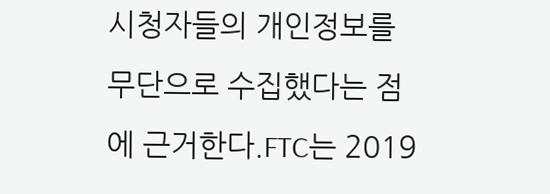시청자들의 개인정보를 무단으로 수집했다는 점에 근거한다.FTC는 2019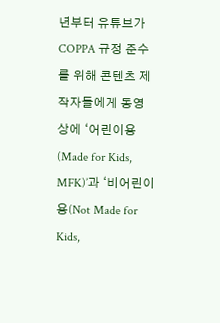년부터 유튜브가 COPPA 규정 준수를 위해 콘텐츠 제작자들에게 동영상에 ‘어린이용(Made for Kids, MFK)’과 ‘비어린이용(Not Made for Kids,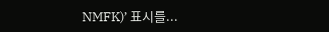NMFK)’ 표시를...